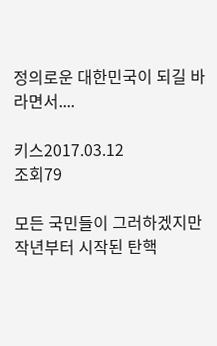정의로운 대한민국이 되길 바라면서....

키스2017.03.12
조회79

모든 국민들이 그러하겠지만 작년부터 시작된 탄핵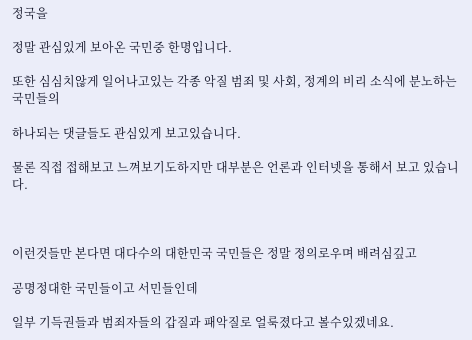정국을

정말 관심있게 보아온 국민중 한명입니다.

또한 심심치않게 일어나고있는 각종 악질 범죄 및 사회, 정계의 비리 소식에 분노하는 국민들의

하나되는 댓글들도 관심있게 보고있습니다.

물론 직접 접해보고 느껴보기도하지만 대부분은 언론과 인터넷을 통해서 보고 있습니다.



이런것들만 본다면 대다수의 대한민국 국민들은 정말 정의로우며 배려심깊고

공명정대한 국민들이고 서민들인데

일부 기득권들과 범죄자들의 갑질과 패악질로 얼룩졌다고 볼수있겠네요.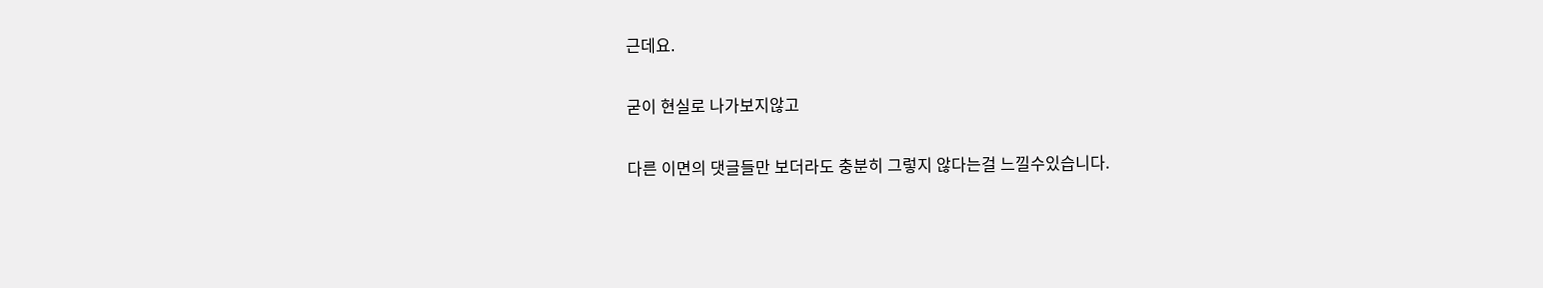근데요.

굳이 현실로 나가보지않고

다른 이면의 댓글들만 보더라도 충분히 그렇지 않다는걸 느낄수있습니다.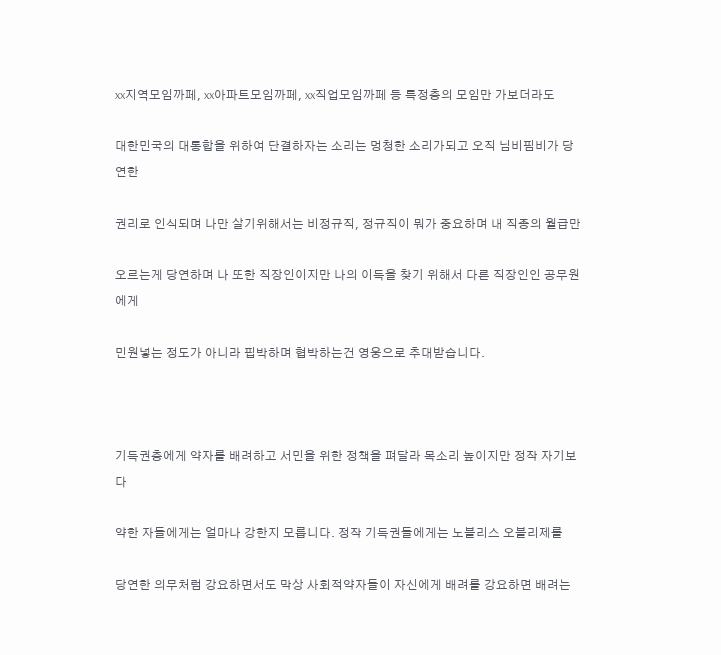xx지역모임까페, xx아파트모임까페, xx직업모임까페 등 특정층의 모임만 가보더라도

대한민국의 대통합을 위하여 단결하자는 소리는 멍청한 소리가되고 오직 님비핌비가 당연한

권리로 인식되며 나만 살기위해서는 비정규직, 정규직이 뭐가 중요하며 내 직종의 월급만

오르는게 당연하며 나 또한 직장인이지만 나의 이득을 찾기 위해서 다른 직장인인 공무원에게

민원넣는 정도가 아니라 핍박하며 협박하는건 영웅으로 추대받습니다.



기득권층에게 약자를 배려하고 서민을 위한 정책을 펴달라 목소리 높이지만 정작 자기보다

약한 자들에게는 얼마나 강한지 모릅니다. 정작 기득권들에게는 노블리스 오블리제를

당연한 의무처럼 강요하면서도 막상 사회적약자들이 자신에게 배려를 강요하면 배려는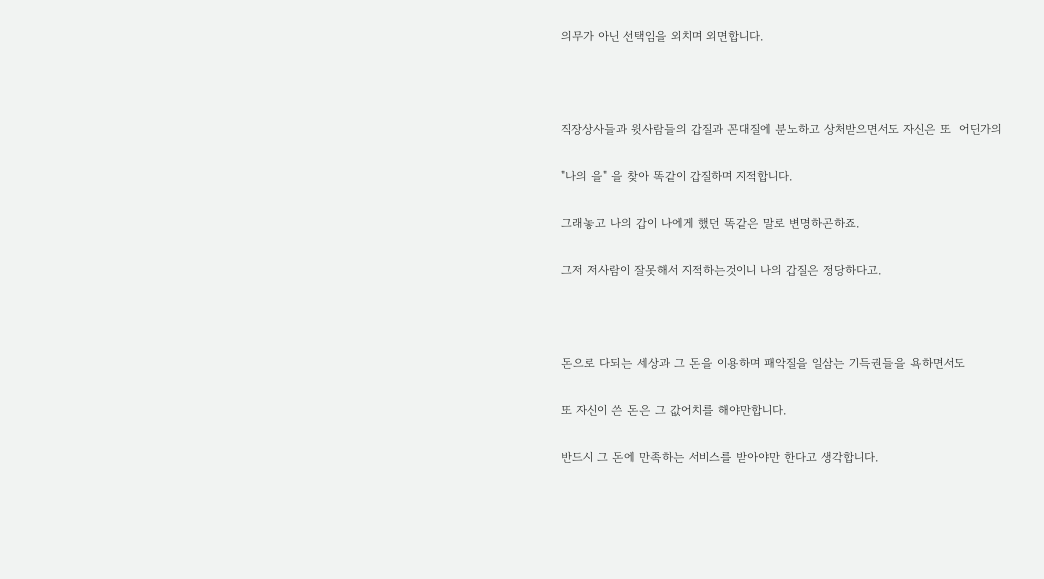의무가 아닌 선택임을 외치며 외면합니다.



직장상사들과 윗사람들의 갑질과 꼰대질에 분노하고 상처받으면서도 자신은 또  어딘가의

"나의 을" 을 찾아 똑같이 갑질하며 지적합니다.

그래놓고 나의 갑이 나에게 했던 똑같은 말로 변명하곤하죠.

그저 저사람이 잘못해서 지적하는것이니 나의 갑질은 정당하다고.



돈으로 다되는 세상과 그 돈을 이용하며 패악질을 일삼는 기득권들을 욕하면서도

또 자신이 쓴 돈은 그 값어치를 해야만합니다.

반드시 그 돈에 만족하는 서비스를 받아야만 한다고 생각합니다.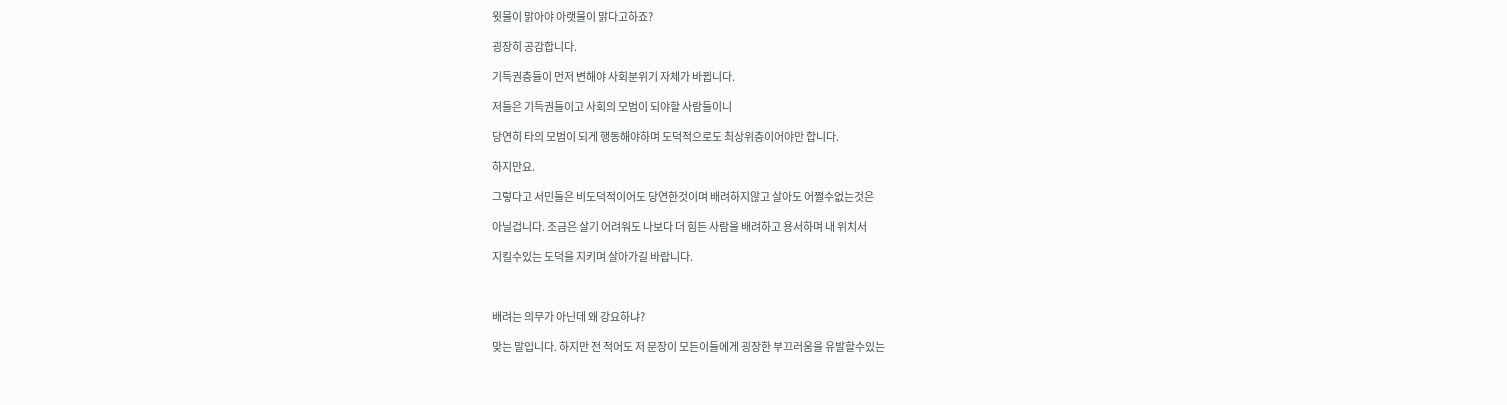윗물이 맑아야 아랫물이 맑다고하죠?

굉장히 공감합니다.

기득권층들이 먼저 변해야 사회분위기 자체가 바뀝니다.

저들은 기득권들이고 사회의 모범이 되야할 사람들이니

당연히 타의 모범이 되게 행동해야하며 도덕적으로도 최상위층이어야만 합니다.

하지만요.

그렇다고 서민들은 비도덕적이어도 당연한것이며 배려하지않고 살아도 어쩔수없는것은

아닐겁니다. 조금은 살기 어려워도 나보다 더 힘든 사람을 배려하고 용서하며 내 위치서

지킬수있는 도덕을 지키며 살아가길 바랍니다.



배려는 의무가 아닌데 왜 강요하냐?

맞는 말입니다. 하지만 전 적어도 저 문장이 모든이들에게 굉장한 부끄러움을 유발할수있는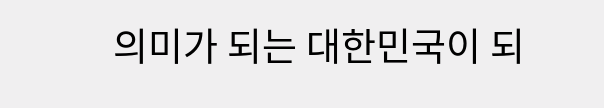의미가 되는 대한민국이 되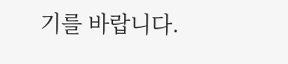기를 바랍니다.